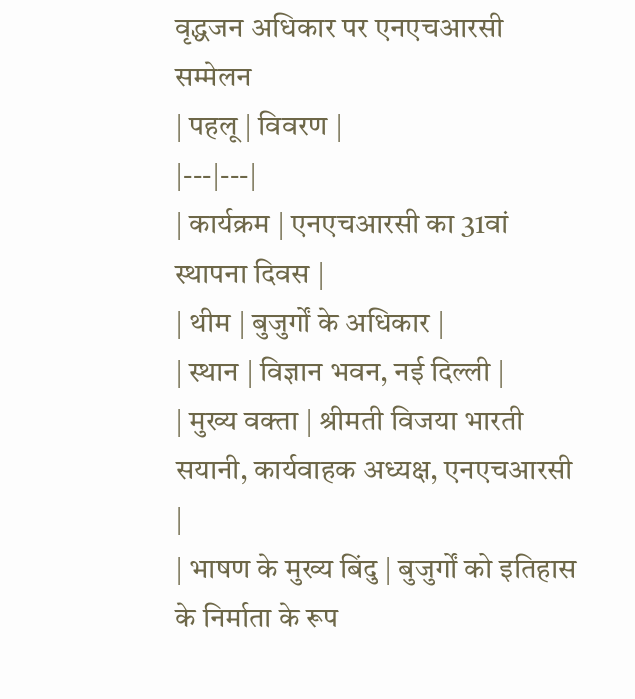वृद्धजन अधिकार पर एनएचआरसी सम्मेलन
| पहलू | विवरण |
|---|---|
| कार्यक्रम | एनएचआरसी का 31वां स्थापना दिवस |
| थीम | बुजुर्गों के अधिकार |
| स्थान | विज्ञान भवन, नई दिल्ली |
| मुख्य वक्ता | श्रीमती विजया भारती सयानी, कार्यवाहक अध्यक्ष, एनएचआरसी |
| भाषण के मुख्य बिंदु | बुजुर्गों को इतिहास के निर्माता के रूप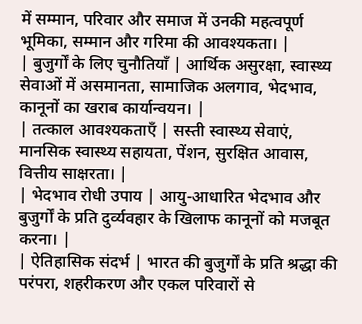में सम्मान, परिवार और समाज में उनकी महत्वपूर्ण भूमिका, सम्मान और गरिमा की आवश्यकता। |
| बुजुर्गों के लिए चुनौतियाँ | आर्थिक असुरक्षा, स्वास्थ्य सेवाओं में असमानता, सामाजिक अलगाव, भेदभाव, कानूनों का खराब कार्यान्वयन। |
| तत्काल आवश्यकताएँ | सस्ती स्वास्थ्य सेवाएं, मानसिक स्वास्थ्य सहायता, पेंशन, सुरक्षित आवास, वित्तीय साक्षरता। |
| भेदभाव रोधी उपाय | आयु-आधारित भेदभाव और बुजुर्गों के प्रति दुर्व्यवहार के खिलाफ कानूनों को मजबूत करना। |
| ऐतिहासिक संदर्भ | भारत की बुजुर्गों के प्रति श्रद्धा की परंपरा, शहरीकरण और एकल परिवारों से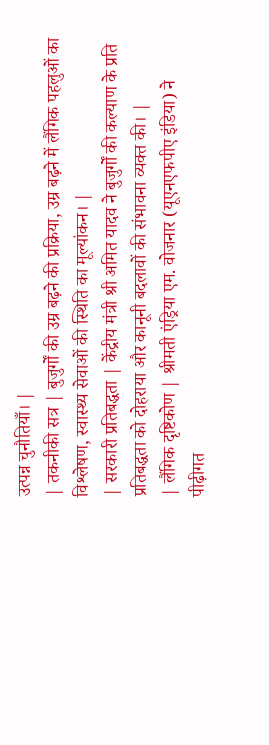उत्पन्न चुनौतियाँ। |
| तकनीकी सत्र | बुजुर्गों की उम्र बढ़ने की प्रक्रिया, उम्र बढ़ने में लैंगिक पहलुओं का विश्लेषण, स्वास्थ्य सेवाओं की स्थिति का मूल्यांकन। |
| सरकारी प्रतिबद्धता | केंद्रीय मंत्री श्री अमित यादव ने बुजुर्गों की कल्याण के प्रति प्रतिबद्धता को दोहराया और कानूनी बदलावों की संभावना व्यक्त की। |
| लैंगिक दृष्टिकोण | श्रीमती एंड्रिया एम. वोजनार (यूएनएफपीए इंडिया) ने पीढ़ीगत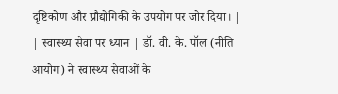दृष्टिकोण और प्रौद्योगिकी के उपयोग पर जोर दिया। |
| स्वास्थ्य सेवा पर ध्यान | डॉ. वी. के. पॉल (नीति आयोग) ने स्वास्थ्य सेवाओं के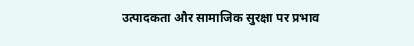उत्पादकता और सामाजिक सुरक्षा पर प्रभाव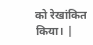को रेखांकित किया। |